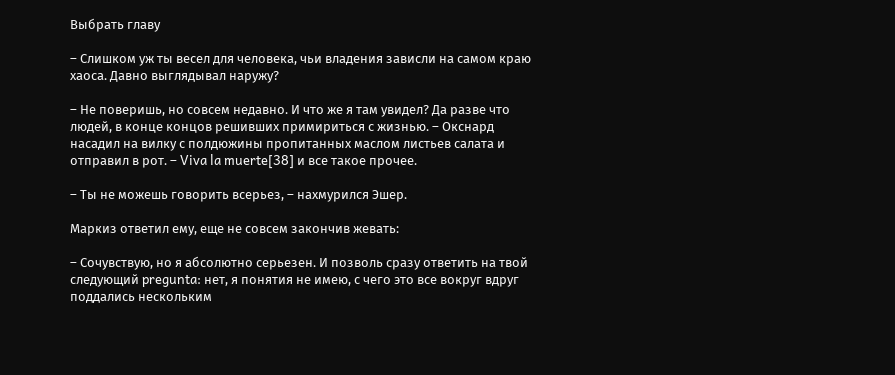Выбрать главу

– Слишком уж ты весел для человека, чьи владения зависли на самом краю хаоса. Давно выглядывал наружу?

– Не поверишь, но совсем недавно. И что же я там увидел? Да разве что людей, в конце концов решивших примириться с жизнью. – Окснард насадил на вилку с полдюжины пропитанных маслом листьев салата и отправил в рот. – Viva la muerte[38] и все такое прочее.

– Ты не можешь говорить всерьез, – нахмурился Эшер.

Маркиз ответил ему, еще не совсем закончив жевать:

– Сочувствую, но я абсолютно серьезен. И позволь сразу ответить на твой следующий pregunta: нет, я понятия не имею, с чего это все вокруг вдруг поддались нескольким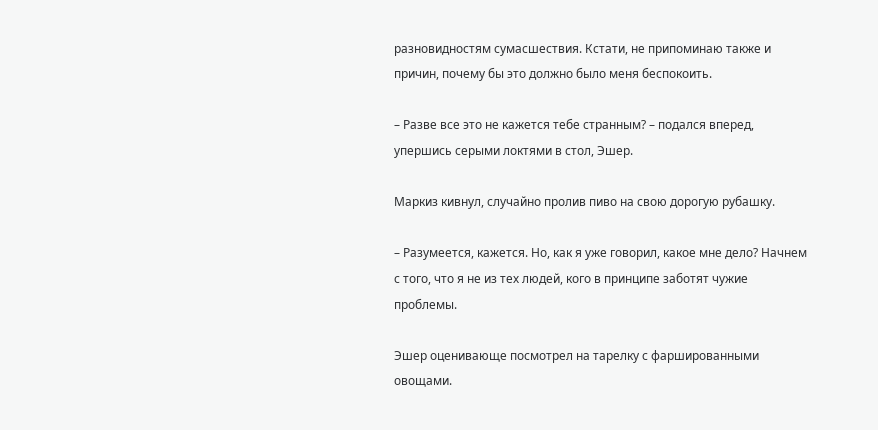разновидностям сумасшествия. Кстати, не припоминаю также и причин, почему бы это должно было меня беспокоить.

– Разве все это не кажется тебе странным? – подался вперед, упершись серыми локтями в стол, Эшер.

Маркиз кивнул, случайно пролив пиво на свою дорогую рубашку.

– Разумеется, кажется. Но, как я уже говорил, какое мне дело? Начнем с того, что я не из тех людей, кого в принципе заботят чужие проблемы.

Эшер оценивающе посмотрел на тарелку с фаршированными овощами.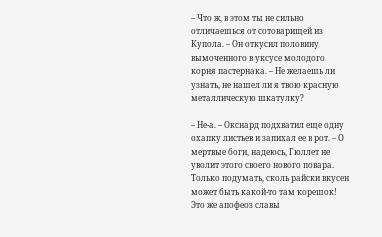– Что ж, в этом ты не сильно отличаешься от сотоварищей из Купола. – Он откусил половину вымоченного в уксусе молодого корня пастернака. – Не желаешь ли узнать, не нашел ли я твою красную металлическую шкатулку?

– Не-а. – Окснард подхватил еще одну охапку листьев и запихал ее в рот. – О мертвые боги, надеюсь, Гюллет не уволит этого своего нового повара. Только подумать, сколь райски вкусен может быть какой-то там корешок! Это же апофеоз славы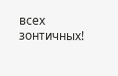всех зонтичных!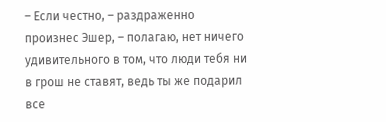– Если честно, – раздраженно произнес Эшер, – полагаю, нет ничего удивительного в том, что люди тебя ни в грош не ставят, ведь ты же подарил все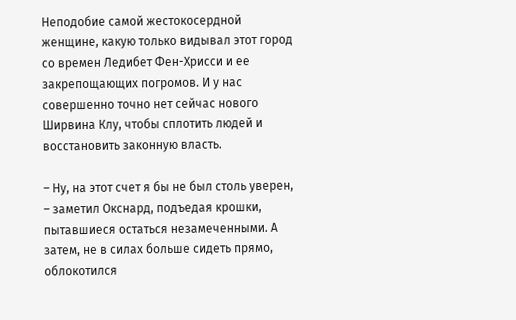Неподобие самой жестокосердной женщине, какую только видывал этот город со времен Ледибет Фен-Хрисси и ее закрепощающих погромов. И у нас совершенно точно нет сейчас нового Ширвина Клу, чтобы сплотить людей и восстановить законную власть.

– Ну, на этот счет я бы не был столь уверен, – заметил Окснард, подъедая крошки, пытавшиеся остаться незамеченными. А затем, не в силах больше сидеть прямо, облокотился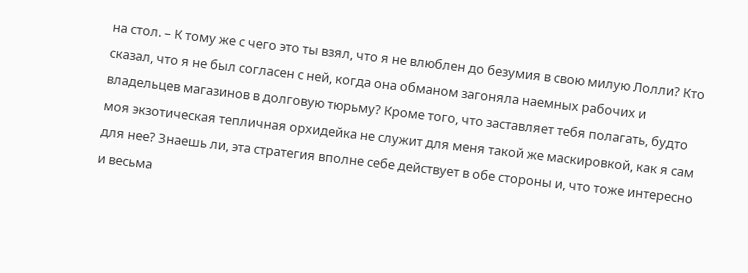на стол. – К тому же с чего это ты взял, что я не влюблен до безумия в свою милую Лолли? Кто сказал, что я не был согласен с ней, когда она обманом загоняла наемных рабочих и владельцев магазинов в долговую тюрьму? Кроме того, что заставляет тебя полагать, будто моя экзотическая тепличная орхидейка не служит для меня такой же маскировкой, как я сам для нее? Знаешь ли, эта стратегия вполне себе действует в обе стороны и, что тоже интересно и весьма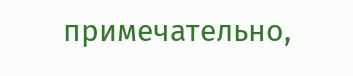примечательно,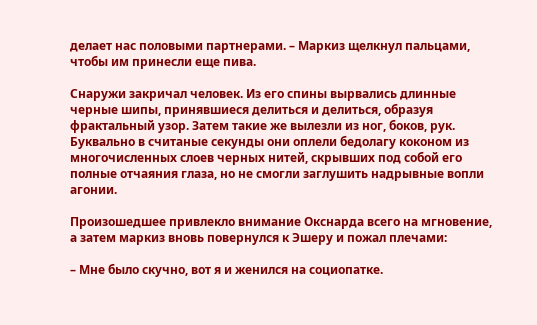делает нас половыми партнерами. – Маркиз щелкнул пальцами, чтобы им принесли еще пива.

Снаружи закричал человек. Из его спины вырвались длинные черные шипы, принявшиеся делиться и делиться, образуя фрактальный узор. Затем такие же вылезли из ног, боков, рук. Буквально в считаные секунды они оплели бедолагу коконом из многочисленных слоев черных нитей, скрывших под собой его полные отчаяния глаза, но не смогли заглушить надрывные вопли агонии.

Произошедшее привлекло внимание Окснарда всего на мгновение, а затем маркиз вновь повернулся к Эшеру и пожал плечами:

– Мне было скучно, вот я и женился на социопатке.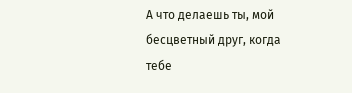А что делаешь ты, мой бесцветный друг, когда тебе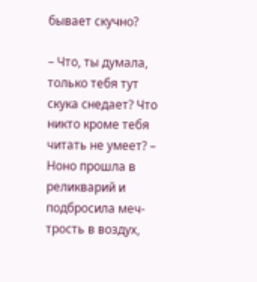бывает скучно?

– Что, ты думала, только тебя тут скука снедает? Что никто кроме тебя читать не умеет? – Ноно прошла в реликварий и подбросила меч-трость в воздух,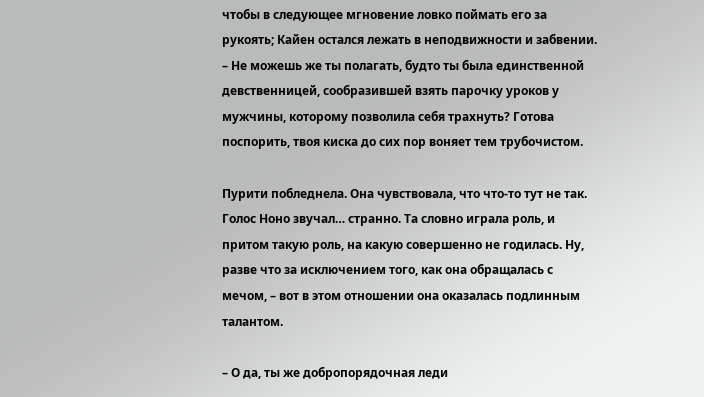чтобы в следующее мгновение ловко поймать его за рукоять; Кайен остался лежать в неподвижности и забвении. – Не можешь же ты полагать, будто ты была единственной девственницей, сообразившей взять парочку уроков у мужчины, которому позволила себя трахнуть? Готова поспорить, твоя киска до сих пор воняет тем трубочистом.

Пурити побледнела. Она чувствовала, что что-то тут не так. Голос Ноно звучал… странно. Та словно играла роль, и притом такую роль, на какую совершенно не годилась. Ну, разве что за исключением того, как она обращалась с мечом, – вот в этом отношении она оказалась подлинным талантом.

– О да, ты же добропорядочная леди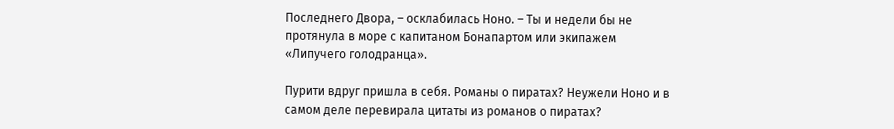Последнего Двора, – осклабилась Ноно. – Ты и недели бы не протянула в море с капитаном Бонапартом или экипажем «Липучего голодранца».

Пурити вдруг пришла в себя. Романы о пиратах? Неужели Ноно и в самом деле перевирала цитаты из романов о пиратах?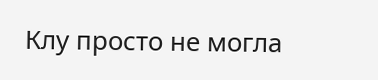Клу просто не могла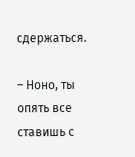сдержаться.

– Ноно, ты опять все ставишь с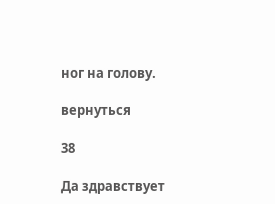ног на голову.

вернуться

38

Да здравствует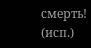смерть! (исп.)